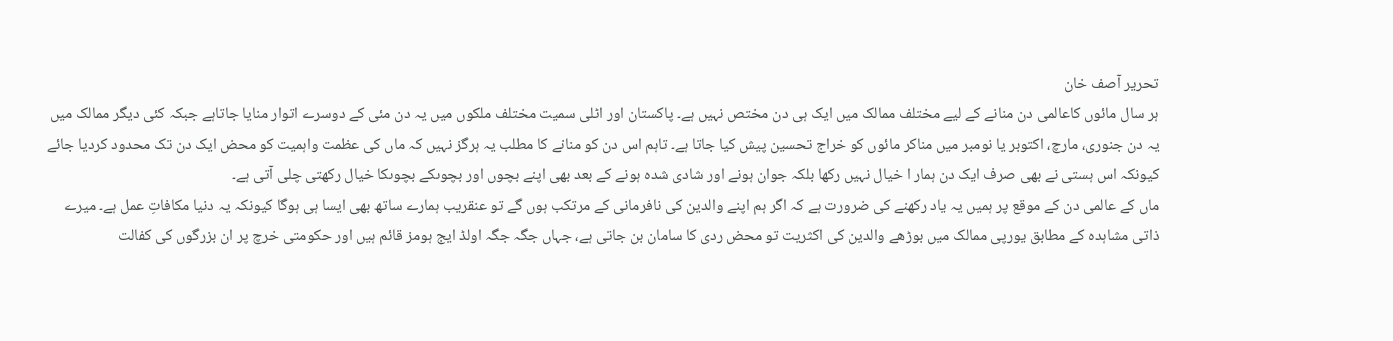تحریر آصف خان
ہر سال مائوں کاعالمی دن منانے کے لیے مختلف ممالک میں ایک ہی دن مختص نہیں ہے۔ پاکستان اور اٹلی سمیت مختلف ملکوں میں یہ دن مئی کے دوسرے اتوار منایا جاتاہے جبکہ کئی دیگر ممالک میں یہ دن جنوری، مارچ، اکتوبر یا نومبر میں مناکر مائوں کو خراج تحسین پیش کیا جاتا ہے۔ تاہم اس دن کو منانے کا مطلب یہ ہرگز نہیں کہ ماں کی عظمت واہمیت کو محض ایک دن تک محدود کردیا جائے کیونکہ اس ہستی نے بھی صرف ایک دن ہمار ا خیال نہیں رکھا بلکہ جوان ہونے اور شادی شدہ ہونے کے بعد بھی اپنے بچوں اور بچوںکے بچوںکا خیال رکھتی چلی آتی ہے۔
ماں کے عالمی دن کے موقع پر ہمیں یہ یاد رکھنے کی ضرورت ہے کہ اگر ہم اپنے والدین کی نافرمانی کے مرتکب ہوں گے تو عنقریب ہمارے ساتھ بھی ایسا ہی ہوگا کیونکہ یہ دنیا مکافاتِ عمل ہے۔ میرے ذاتی مشاہدہ کے مطابق یورپی ممالک میں بوڑھے والدین کی اکثریت تو محض ردی کا سامان بن جاتی ہے، جہاں جگہ جگہ اولڈ ایج ہومز قائم ہیں اور حکومتی خرچ پر ان بزرگوں کی کفالت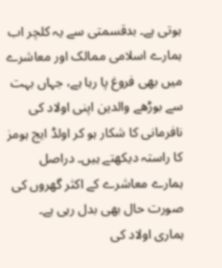ہوتی ہے۔ بدقسمتی سے یہ کلچر اب ہمارے اسلامی ممالک اور معاشرے میں بھی فروغ پا رہا ہے، جہاں بہت سے بوڑھے والدین اپنی اولاد کی نافرمانی کا شکار ہو کر اولڈ ایج ہومز کا راستہ دیکھتے ہیں۔ دراصل ہمارے معاشرے کے اکثر گھروں کی صورت حال بھی بدل رہی ہے۔ ہماری اولاد کی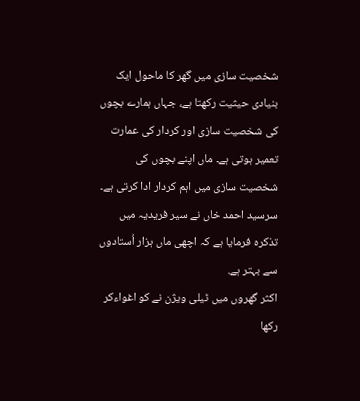شخصیت سازی میں گھر کا ماحول ایک بنیادی حیثیت رکھتا ہے، جہاں ہمارے بچوں کی شخصیت سازی اور کردار کی عمارت تعمیر ہوتی ہے۔ ماں اپنے بچوں کی شخصیت سازی میں اہم کردار ادا کرتی ہے۔ سرسید احمد خاں نے سیر فریدیہ میں تذکرہ فرمایا ہے کہ اچھی ماں ہزار اُستادوں سے بہتر ہے.
اکثر گھروں میں ٹیلی ویژن نے کو اغواءکر رکھا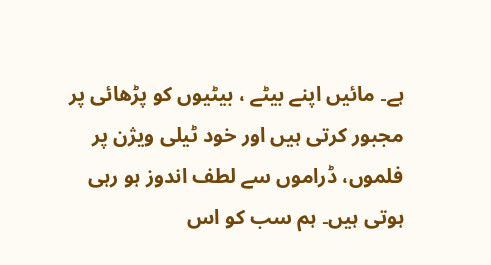ہے۔ مائیں اپنے بیٹے ، بیٹیوں کو پڑھائی پر مجبور کرتی ہیں اور خود ٹیلی ویژن پر فلموں، ڈراموں سے لطف اندوز ہو رہی ہوتی ہیں۔ ہم سب کو اس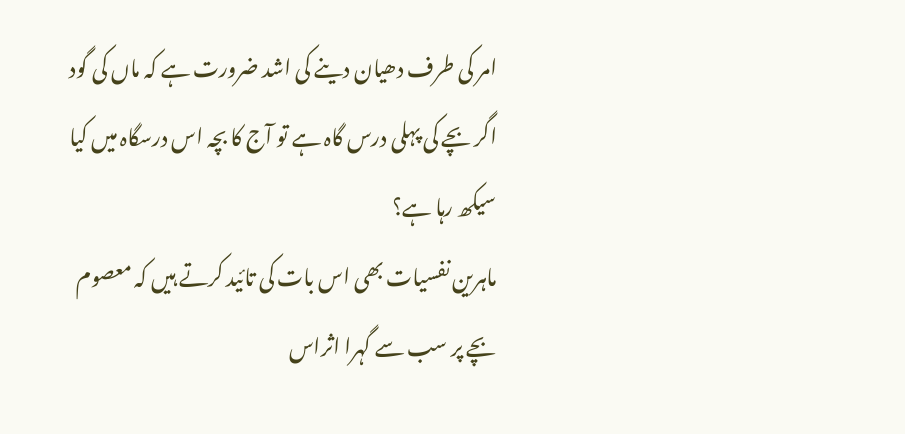امر کی طرف دھیان دینے کی اشد ضرورت ہے کہ ماں کی گود اگر بچے کی پہلی درس گاہ ہے تو آج کا بچہ اس درسگاہ میں کیا سیکھ رہا ہے؟
ماہرین نفسیات بھی اس بات کی تائید کرتے ہیں کہ معصوم بچے پر سب سے گہرا اثراس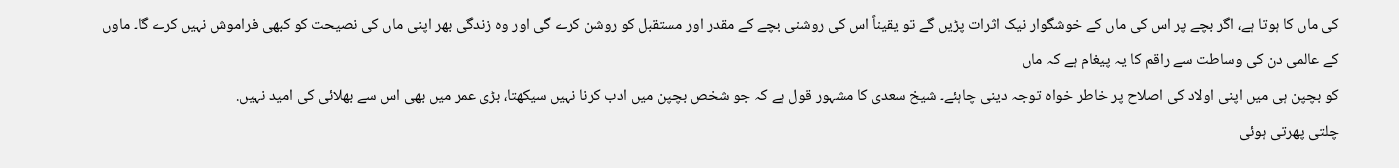کی ماں کا ہوتا ہے، اگر بچے پر اس کی ماں کے خوشگوار نیک اثرات پڑیں گے تو یقیناً اس کی روشنی بچے کے مقدر اور مستقبل کو روشن کرے گی اور وہ زندگی بھر اپنی ماں کی نصیحت کو کبھی فراموش نہیں کرے گا۔ ماوں کے عالمی دن کی وساطت سے راقم کا یہ پیغام ہے کہ ماں
کو بچپن ہی میں اپنی اولاد کی اصلاح پر خاطر خواہ توجہ دینی چاہئے۔ شیخ سعدی کا مشہور قول ہے کہ جو شخص بچپن میں ادب کرنا نہیں سیکھتا، بڑی عمر میں بھی اس سے بھلائی کی امید نہیں.
چلتی پھرتی ہوئی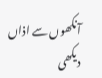آنکھوں سے اذاں دیکھی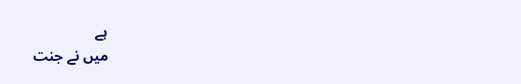ہے
میں نے جنت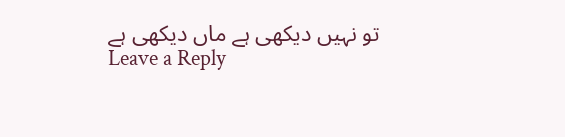تو نہیں دیکھی ہے ماں دیکھی ہے
Leave a Reply